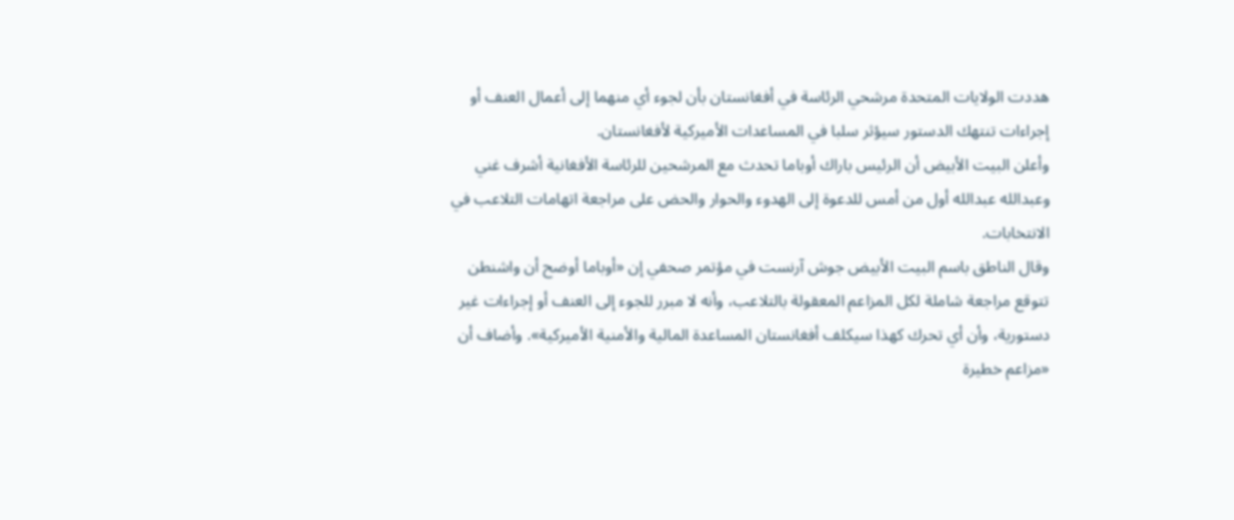هددت الولايات المتحدة مرشحي الرئاسة في أفغانستان بأن لجوء أي منهما إلى أعمال العنف أو إجراءات تنتهك الدستور سيؤثر سلبا في المساعدات الأميركية لأفغانستان.
وأعلن البيت الأبيض أن الرئيس باراك أوباما تحدث مع المرشحين للرئاسة الأفغانية أشرف غني وعبدالله عبدالله أول من أمس للدعوة إلى الهدوء والحوار والحض على مراجعة اتهامات التلاعب في الانتخابات.
وقال الناطق باسم البيت الأبيض جوش آرنست في مؤتمر صحفي إن «أوباما أوضح أن واشنطن تتوقع مراجعة شاملة لكل المزاعم المعقولة بالتلاعب، وأنه لا مبرر للجوء إلى العنف أو إجراءات غير دستورية، وأن أي تحرك كهذا سيكلف أفغانستان المساعدة المالية والأمنية الأميركية». وأضاف أن «مزاعم خطيرة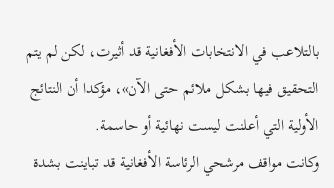بالتلاعب في الانتخابات الأفغانية قد أثيرت، لكن لم يتم التحقيق فيها بشكل ملائم حتى الآن»، مؤكدا أن النتائج الأولية التي أعلنت ليست نهائية أو حاسمة.
وكانت مواقف مرشحي الرئاسة الأفغانية قد تباينت بشدة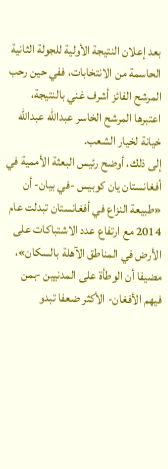بعد إعلان النتيجة الأولية للجولة الثانية الحاسمة من الانتخابات، ففي حين رحب المرشح الفائز أشرف غني بالنتيجة، اعتبرها المرشح الخاسر عبدالله عبدالله خيانة لخيار الشعب.
إلى ذلك، أوضح رئيس البعثة الأممية في أفغانستان يان كوبيس -في بيان- أن «طبيعة النزاع في أفغانستان تبدلت عام 2014 مع ارتفاع عدد الاشتباكات على الأرض في المناطق الآهلة بالسكان»، مضيفا أن الوطأة على المدنيين -بمن فيهم الأفغان- الأكثر ضعفا تبدو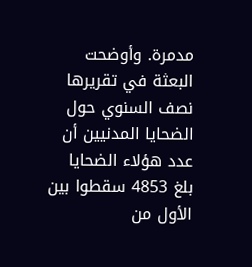مدمرة. وأوضحت البعثة في تقريرها نصف السنوي حول الضحايا المدنيين أن عدد هؤلاء الضحايا بلغ 4853 سقطوا بين الأول من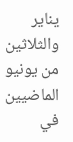يناير والثلاثين من يونيو الماضيين في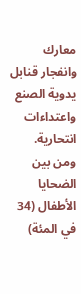معارك وانفجار قنابل يدوية الصنع واعتداءات انتحارية. ومن بين الضحايا الأطفال (34 في المئة)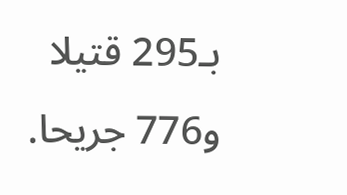بـ295 قتيلا و776 جريحا.